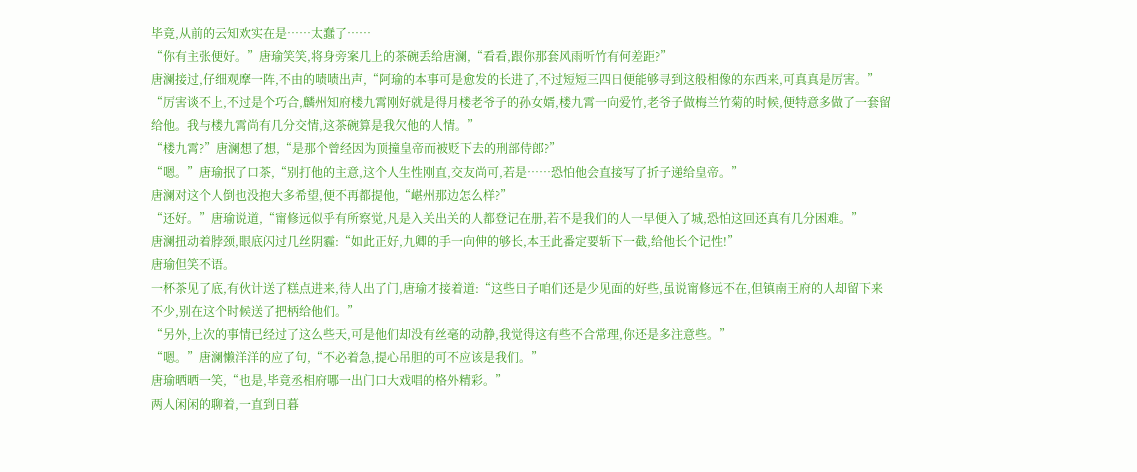毕竟,从前的云知欢实在是……太蠢了……
“你有主张便好。”唐瑜笑笑,将身旁案几上的茶碗丢给唐澜,“看看,跟你那套风雨听竹有何差距?”
唐澜接过,仔细观摩一阵,不由的啧啧出声,“阿瑜的本事可是愈发的长进了,不过短短三四日便能够寻到这般相像的东西来,可真真是厉害。”
“厉害谈不上,不过是个巧合,麟州知府楼九霄刚好就是得月楼老爷子的孙女婿,楼九霄一向爱竹,老爷子做梅兰竹菊的时候,便特意多做了一套留给他。我与楼九霄尚有几分交情,这茶碗算是我欠他的人情。”
“楼九霄?”唐澜想了想,“是那个曾经因为顶撞皇帝而被贬下去的刑部侍郎?”
“嗯。”唐瑜抿了口茶,“别打他的主意,这个人生性刚直,交友尚可,若是……恐怕他会直接写了折子递给皇帝。”
唐澜对这个人倒也没抱大多希望,便不再都提他,“嵁州那边怎么样?”
“还好。”唐瑜说道,“甯修远似乎有所察觉,凡是入关出关的人都登记在册,若不是我们的人一早便入了城,恐怕这回还真有几分困难。”
唐澜扭动着脖颈,眼底闪过几丝阴霾:“如此正好,九卿的手一向伸的够长,本王此番定要斩下一截,给他长个记性!”
唐瑜但笑不语。
一杯茶见了底,有伙计送了糕点进来,待人出了门,唐瑜才接着道:“这些日子咱们还是少见面的好些,虽说甯修远不在,但镇南王府的人却留下来不少,别在这个时候送了把柄给他们。”
“另外,上次的事情已经过了这么些天,可是他们却没有丝毫的动静,我觉得这有些不合常理,你还是多注意些。”
“嗯。”唐澜懒洋洋的应了句,“不必着急,提心吊胆的可不应该是我们。”
唐瑜晒晒一笑,“也是,毕竟丞相府哪一出门口大戏唱的格外精彩。”
两人闲闲的聊着,一直到日暮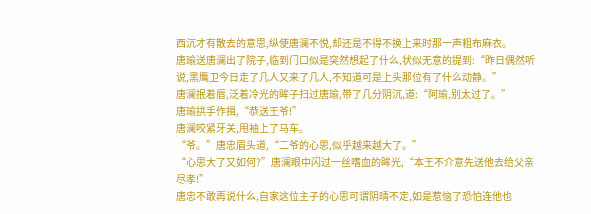西沉才有散去的意思,纵使唐澜不悦,却还是不得不换上来时那一声粗布麻衣。
唐瑜送唐澜出了院子,临到门口似是突然想起了什么,状似无意的提到:“昨日偶然听说,黑鹰卫今日走了几人又来了几人,不知道可是上头那位有了什么动静。”
唐澜抿着唇,泛着冷光的眸子扫过唐瑜,带了几分阴沉,道:“阿瑜,别太过了。”
唐瑜拱手作揖,“恭送王爷!”
唐澜咬紧牙关,甩袖上了马车。
“爷。”唐忠眉头道,“二爷的心思,似乎越来越大了。”
“心思大了又如何?”唐澜眼中闪过一丝嗜血的眸光,“本王不介意先送他去给父亲尽孝!”
唐忠不敢再说什么,自家这位主子的心思可谓阴晴不定,如是惹恼了恐怕连他也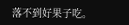落不到好果子吃。